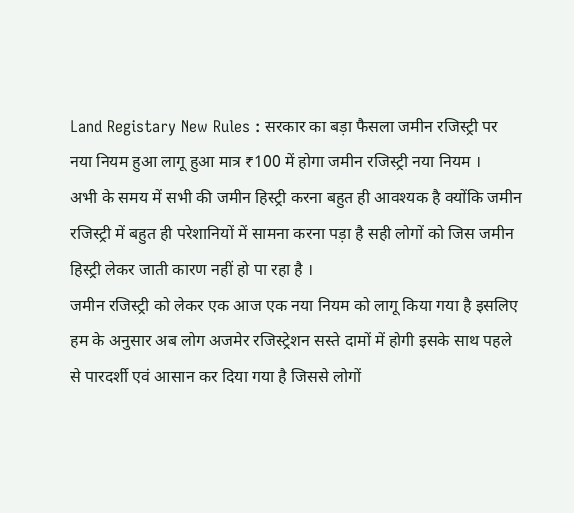Land Registary New Rules : सरकार का बड़ा फैसला जमीन रजिस्ट्री पर नया नियम हुआ लागू हुआ मात्र ₹100 में होगा जमीन रजिस्ट्री नया नियम ।
अभी के समय में सभी की जमीन हिस्ट्री करना बहुत ही आवश्यक है क्योंकि जमीन रजिस्ट्री में बहुत ही परेशानियों में सामना करना पड़ा है सही लोगों को जिस जमीन हिस्ट्री लेकर जाती कारण नहीं हो पा रहा है ।
जमीन रजिस्ट्री को लेकर एक आज एक नया नियम को लागू किया गया है इसलिए हम के अनुसार अब लोग अजमेर रजिस्ट्रेशन सस्ते दामों में होगी इसके साथ पहले से पारदर्शी एवं आसान कर दिया गया है जिससे लोगों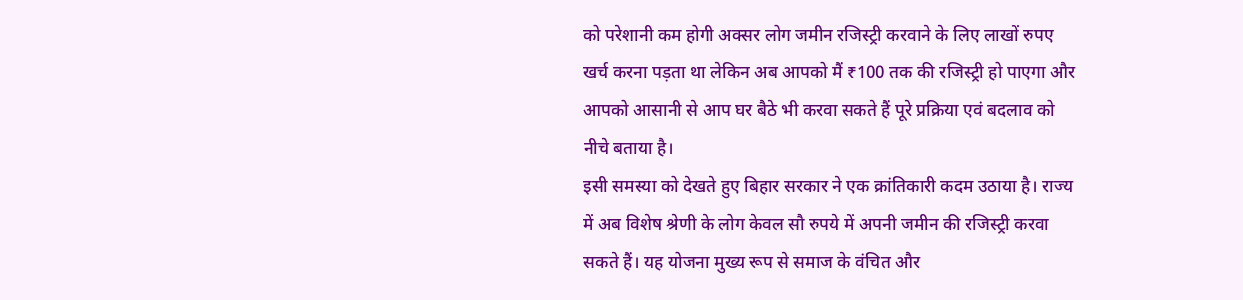को परेशानी कम होगी अक्सर लोग जमीन रजिस्ट्री करवाने के लिए लाखों रुपए खर्च करना पड़ता था लेकिन अब आपको मैं ₹100 तक की रजिस्ट्री हो पाएगा और आपको आसानी से आप घर बैठे भी करवा सकते हैं पूरे प्रक्रिया एवं बदलाव को नीचे बताया है।
इसी समस्या को देखते हुए बिहार सरकार ने एक क्रांतिकारी कदम उठाया है। राज्य में अब विशेष श्रेणी के लोग केवल सौ रुपये में अपनी जमीन की रजिस्ट्री करवा सकते हैं। यह योजना मुख्य रूप से समाज के वंचित और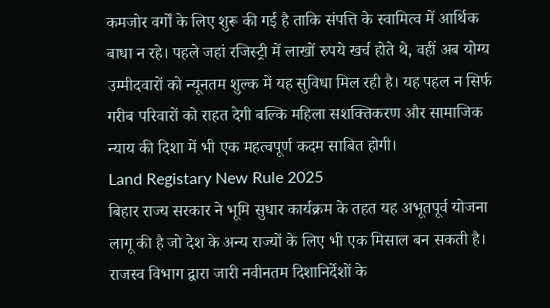कमजोर वर्गों के लिए शुरू की गई है ताकि संपत्ति के स्वामित्व में आर्थिक बाधा न रहे। पहले जहां रजिस्ट्री में लाखों रुपये खर्च होते थे, वहीं अब योग्य उम्मीदवारों को न्यूनतम शुल्क में यह सुविधा मिल रही है। यह पहल न सिर्फ गरीब परिवारों को राहत देगी बल्कि महिला सशक्तिकरण और सामाजिक न्याय की दिशा में भी एक महत्वपूर्ण कदम साबित होगी।
Land Registary New Rule 2025
बिहार राज्य सरकार ने भूमि सुधार कार्यक्रम के तहत यह अभूतपूर्व योजना लागू की है जो देश के अन्य राज्यों के लिए भी एक मिसाल बन सकती है। राजस्व विभाग द्वारा जारी नवीनतम दिशानिर्देशों के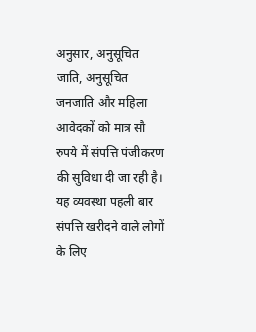अनुसार, अनुसूचित जाति, अनुसूचित जनजाति और महिला आवेदकों को मात्र सौ रुपये में संपत्ति पंजीकरण की सुविधा दी जा रही है। यह व्यवस्था पहली बार संपत्ति खरीदने वाले लोगों के लिए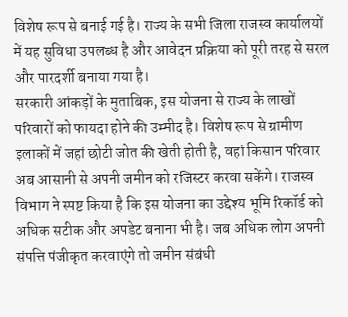विशेष रूप से बनाई गई है। राज्य के सभी जिला राजस्व कार्यालयों में यह सुविधा उपलब्ध है और आवेदन प्रक्रिया को पूरी तरह से सरल और पारदर्शी बनाया गया है।
सरकारी आंकड़ों के मुताबिक, इस योजना से राज्य के लाखों परिवारों को फायदा होने की उम्मीद है। विशेष रूप से ग्रामीण इलाकों में जहां छोटी जोत की खेती होती है, वहां किसान परिवार अब आसानी से अपनी जमीन को रजिस्टर करवा सकेंगे। राजस्व विभाग ने स्पष्ट किया है कि इस योजना का उद्देश्य भूमि रिकॉर्ड को अधिक सटीक और अपडेट बनाना भी है। जब अधिक लोग अपनी संपत्ति पंजीकृत करवाएंगे तो जमीन संबंधी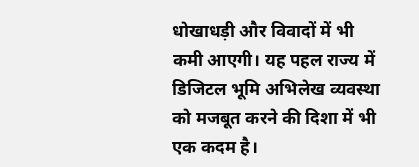धोखाधड़ी और विवादों में भी कमी आएगी। यह पहल राज्य में डिजिटल भूमि अभिलेख व्यवस्था को मजबूत करने की दिशा में भी एक कदम है।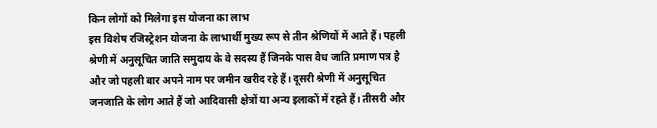किन लोगों को मिलेगा इस योजना का लाभ
इस विशेष रजिस्ट्रेशन योजना के लाभार्थी मुख्य रूप से तीन श्रेणियों में आते हैं। पहली श्रेणी में अनुसूचित जाति समुदाय के वे सदस्य हैं जिनके पास वैध जाति प्रमाण पत्र है और जो पहली बार अपने नाम पर जमीन खरीद रहे हैं। दूसरी श्रेणी में अनुसूचित जनजाति के लोग आते हैं जो आदिवासी क्षेत्रों या अन्य इलाकों में रहते हैं। तीसरी और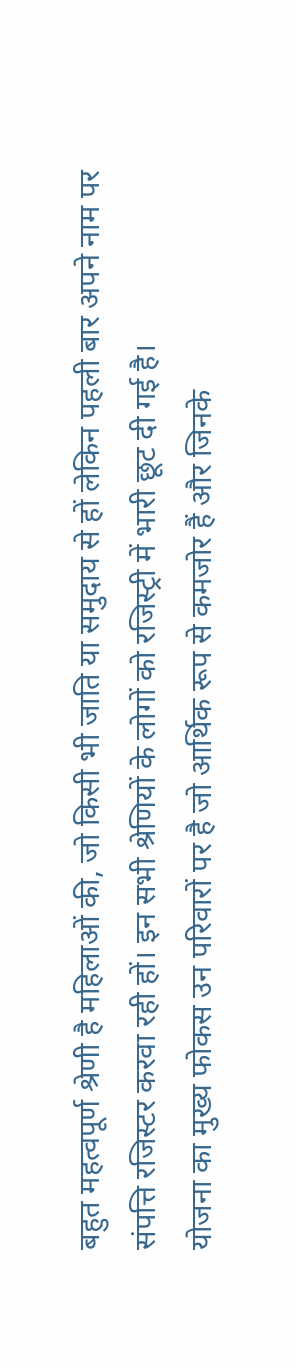बहुत महत्वपूर्ण श्रेणी है महिलाओं की, जो किसी भी जाति या समुदाय से हों लेकिन पहली बार अपने नाम पर संपत्ति रजिस्टर करवा रही हों। इन सभी श्रेणियों के लोगों को रजिस्ट्री में भारी छूट दी गई है।
योजना का मुख्य फोकस उन परिवारों पर है जो आर्थिक रूप से कमजोर हैं और जिनके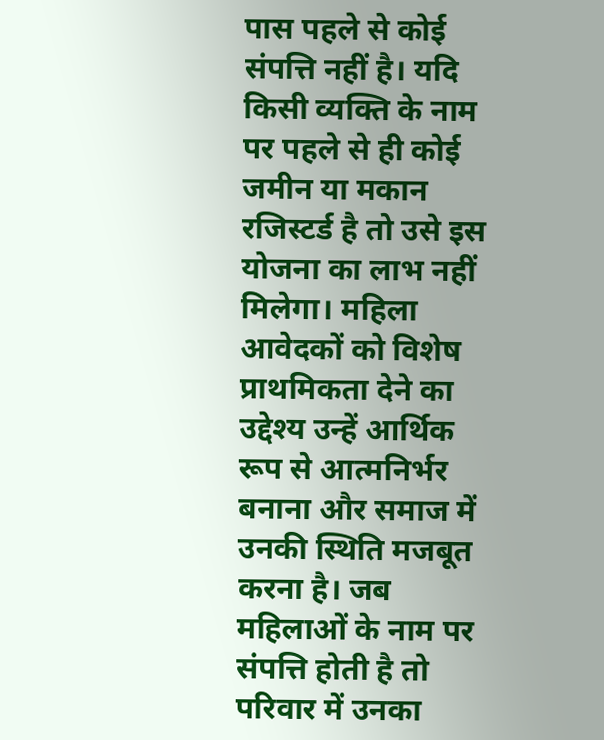पास पहले से कोई संपत्ति नहीं है। यदि किसी व्यक्ति के नाम पर पहले से ही कोई जमीन या मकान रजिस्टर्ड है तो उसे इस योजना का लाभ नहीं मिलेगा। महिला आवेदकों को विशेष प्राथमिकता देने का उद्देश्य उन्हें आर्थिक रूप से आत्मनिर्भर बनाना और समाज में उनकी स्थिति मजबूत करना है। जब महिलाओं के नाम पर संपत्ति होती है तो परिवार में उनका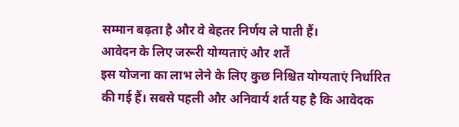सम्मान बढ़ता है और वे बेहतर निर्णय ले पाती हैं।
आवेदन के लिए जरूरी योग्यताएं और शर्तें
इस योजना का लाभ लेने के लिए कुछ निश्चित योग्यताएं निर्धारित की गई हैं। सबसे पहली और अनिवार्य शर्त यह है कि आवेदक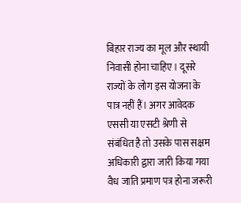बिहार राज्य का मूल और स्थायी निवासी होना चाहिए। दूसरे राज्यों के लोग इस योजना के पात्र नहीं हैं। अगर आवेदक एससी या एसटी श्रेणी से संबंधित है तो उसके पास सक्षम अधिकारी द्वारा जारी किया गया वैध जाति प्रमाण पत्र होना जरूरी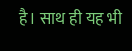है। साथ ही यह भी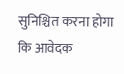सुनिश्चित करना होगा कि आवेदक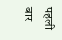पहली बार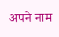अपने नाम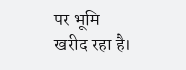पर भूमि खरीद रहा है।